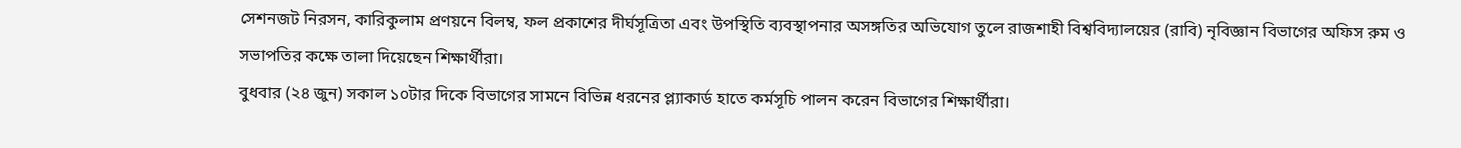সেশনজট নিরসন, কারিকুলাম প্রণয়নে বিলম্ব, ফল প্রকাশের দীর্ঘসূত্রিতা এবং উপস্থিতি ব্যবস্থাপনার অসঙ্গতির অভিযোগ তুলে রাজশাহী বিশ্ববিদ্যালয়ের (রাবি) নৃবিজ্ঞান বিভাগের অফিস রুম ও সভাপতির কক্ষে তালা দিয়েছেন শিক্ষার্থীরা।
বুধবার (২৪ জুন) সকাল ১০টার দিকে বিভাগের সামনে বিভিন্ন ধরনের প্ল্যাকার্ড হাতে কর্মসূচি পালন করেন বিভাগের শিক্ষার্থীরা।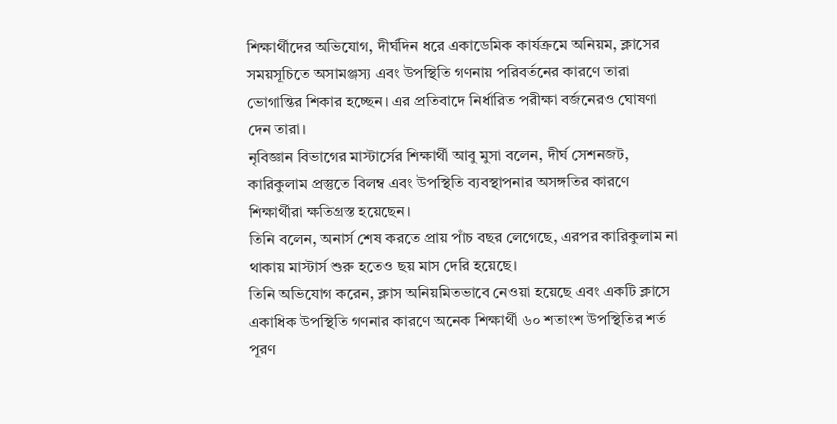শিক্ষার্থীদের অভিযোগ, দীর্ঘদিন ধরে একাডেমিক কার্যক্রমে অনিয়ম, ক্লাসের সময়সূচিতে অসামঞ্জস্য এবং উপস্থিতি গণনায় পরিবর্তনের কারণে তারা ভোগান্তির শিকার হচ্ছেন। এর প্রতিবাদে নির্ধারিত পরীক্ষা বর্জনেরও ঘোষণা দেন তারা।
নৃবিজ্ঞান বিভাগের মাস্টার্সের শিক্ষার্থী আবু মুসা বলেন, দীর্ঘ সেশনজট, কারিকুলাম প্রস্তুতে বিলম্ব এবং উপস্থিতি ব্যবস্থাপনার অসঙ্গতির কারণে শিক্ষার্থীরা ক্ষতিগ্রস্ত হয়েছেন।
তিনি বলেন, অনার্স শেষ করতে প্রায় পাঁচ বছর লেগেছে, এরপর কারিকুলাম না থাকায় মাস্টার্স শুরু হতেও ছয় মাস দেরি হয়েছে।
তিনি অভিযোগ করেন, ক্লাস অনিয়মিতভাবে নেওয়া হয়েছে এবং একটি ক্লাসে একাধিক উপস্থিতি গণনার কারণে অনেক শিক্ষার্থী ৬০ শতাংশ উপস্থিতির শর্ত পূরণ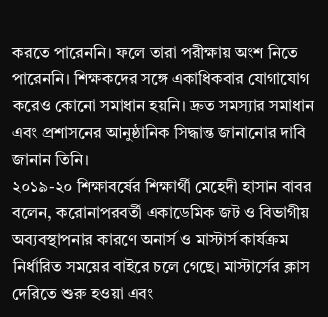করতে পারেননি। ফলে তারা পরীক্ষায় অংশ নিতে পারেননি। শিক্ষকদের সঙ্গে একাধিকবার যোগাযোগ করেও কোনো সমাধান হয়নি। দ্রুত সমস্যার সমাধান এবং প্রশাসনের আনুষ্ঠানিক সিদ্ধান্ত জানানোর দাবি জানান তিনি।
২০১৯-২০ শিক্ষাবর্ষের শিক্ষার্থী মেহেদী হাসান বাবর বলেন, করোনাপরবর্তী একাডেমিক জট ও বিভাগীয় অব্যবস্থাপনার কারণে অনার্স ও মাস্টার্স কার্যক্রম নির্ধারিত সময়ের বাইরে চলে গেছে। মাস্টার্সের ক্লাস দেরিতে শুরু হওয়া এবং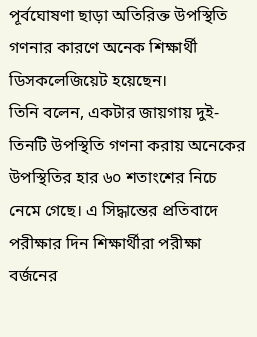পূর্বঘোষণা ছাড়া অতিরিক্ত উপস্থিতি গণনার কারণে অনেক শিক্ষার্থী ডিসকলেজিয়েট হয়েছেন।
তিনি বলেন, একটার জায়গায় দুই-তিনটি উপস্থিতি গণনা করায় অনেকের উপস্থিতির হার ৬০ শতাংশের নিচে নেমে গেছে। এ সিদ্ধান্তের প্রতিবাদে পরীক্ষার দিন শিক্ষার্থীরা পরীক্ষা বর্জনের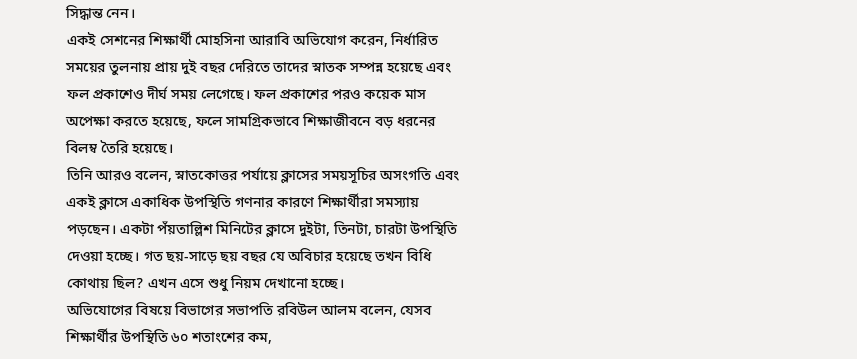সিদ্ধান্ত নেন।
একই সেশনের শিক্ষার্থী মোহসিনা আরাবি অভিযোগ করেন, নির্ধারিত সময়ের তুলনায় প্রায় দুই বছর দেরিতে তাদের স্নাতক সম্পন্ন হয়েছে এবং ফল প্রকাশেও দীর্ঘ সময় লেগেছে। ফল প্রকাশের পরও কয়েক মাস অপেক্ষা করতে হয়েছে, ফলে সামগ্রিকভাবে শিক্ষাজীবনে বড় ধরনের বিলম্ব তৈরি হয়েছে।
তিনি আরও বলেন, স্নাতকোত্তর পর্যায়ে ক্লাসের সময়সূচির অসংগতি এবং একই ক্লাসে একাধিক উপস্থিতি গণনার কারণে শিক্ষার্থীরা সমস্যায় পড়ছেন। একটা পঁয়তাল্লিশ মিনিটের ক্লাসে দুইটা, তিনটা, চারটা উপস্থিতি দেওয়া হচ্ছে। গত ছয়-সাড়ে ছয় বছর যে অবিচার হয়েছে তখন বিধি কোথায় ছিল? এখন এসে শুধু নিয়ম দেখানো হচ্ছে।
অভিযোগের বিষয়ে বিভাগের সভাপতি রবিউল আলম বলেন, যেসব শিক্ষার্থীর উপস্থিতি ৬০ শতাংশের কম,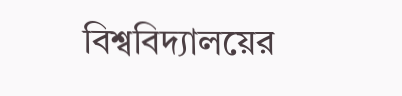বিশ্ববিদ্যালয়ের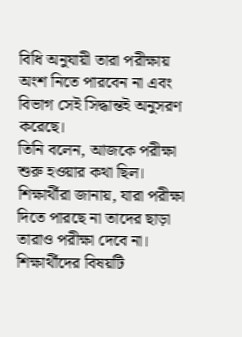বিধি অনুযায়ী তারা পরীক্ষায় অংশ নিতে পারবেন না এবং বিভাগ সেই সিদ্ধান্তই অনুসরণ করেছে।
তিনি বলেন, আজকে পরীক্ষা শুরু হওয়ার কথা ছিল। শিক্ষার্থীরা জানায়, যারা পরীক্ষা দিতে পারছে না তাদের ছাড়া তারাও পরীক্ষা দেবে না। শিক্ষার্থীদের বিষয়টি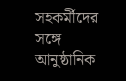সহকর্মীদের সঙ্গে আনুষ্ঠানিক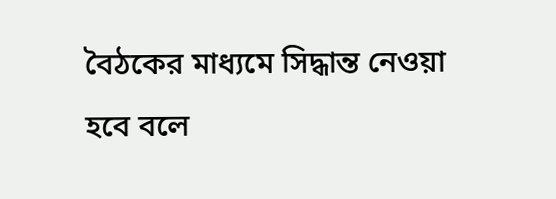বৈঠকের মাধ্যমে সিদ্ধান্ত নেওয়া হবে বলে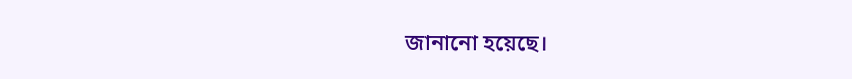জানানো হয়েছে।